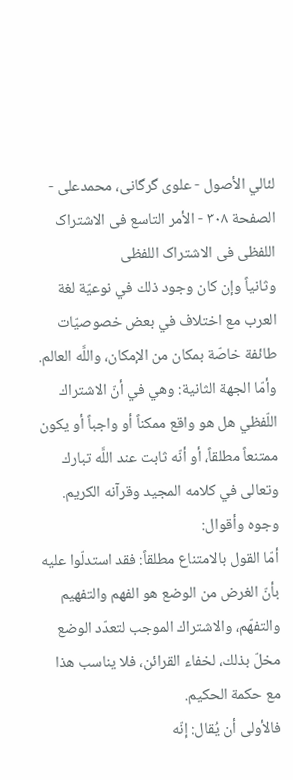لئالي الأصول - علوی گرگانی، محمدعلی - الصفحة ٣٠٨ - الأمر التاسع فی الاشتراک اللفظی فی الاشتراک اللفظی
وثانياً وإن كان وجود ذلك في نوعيّة لغة العرب مع اختلاف في بعض خصوصيّات طائفة خاصّة بمكان من الإمكان، واللَّه العالم.
وأمّا الجهة الثانية: وهي في أنّ الاشتراك اللّفظي هل هو واقع ممكناً أو واجباً أو يكون ممتنعاً مطلقاً، أو أنّه ثابت عند اللَّه تبارك وتعالى في كلامه المجيد وقرآنه الكريم.
وجوه وأقوال:
أمّا القول بالامتناع مطلقاً: فقد استدلّوا عليه بأنّ الغرض من الوضع هو الفهم والتفهيم والتفهّم، والاشتراك الموجب لتعدّد الوضع مخلّ بذلك، لخفاء القرائن، فلا يناسب هذا مع حكمة الحكيم.
فالأولى أن يُقال: إنّه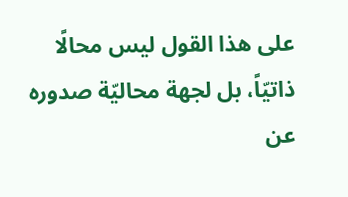على هذا القول ليس محالًا ذاتيّاً، بل لجهة محاليّة صدوره عن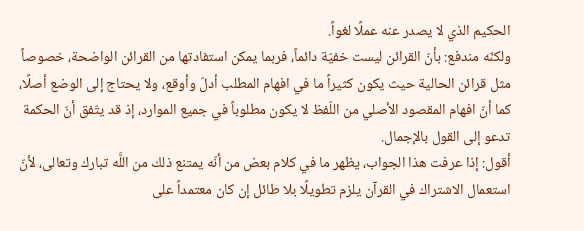الحكيم الذي لا يصدر عنه عملًا لغواً.
ولكنّه مندفع: بأنّ القرائن ليست خفيّة دائماً، فربما يمكن استفادتها من القرائن الواضحة، خصوصاً مثل قرائن الحالية حيث يكون كثيراً ما في افهام المطلب أدلّ وأوقع، ولا يحتاج إلى الوضع أصلًا، كما أنّ افهام المقصود الأصلي من اللّفظ لا يكون مطلوباً في جميع الموارد، إذ قد يتّفق أنّ الحكمة تدعو إلى القول بالإجمال.
أقول: إذا عرفت هذا الجواب، يظهر ما في كلام بعض من أنّه يمتنع ذلك من اللَّه تبارك وتعالى، لأنّ استعمال الاشتراك في القرآن يلزم تطويلًا بلا طائل إن كان معتمداً على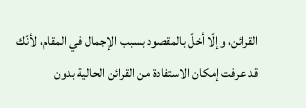القرائن، وإلّا أخلّ بالمقصود بسبب الإجمال في المقام، لأنّك قد عرفت إمكان الاستفادة من القرائن الحالية بدون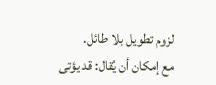لزوم تطويل بلا طائل.
مع إمكان أن يُقال: قد يؤتى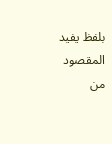بلفظ يفيد المقصود من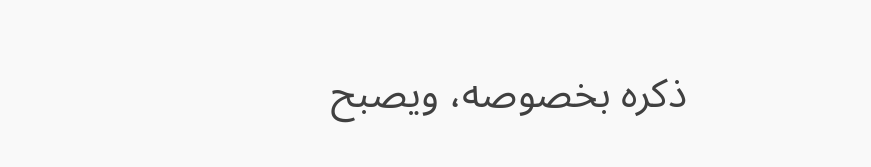ذكره بخصوصه، ويصبح